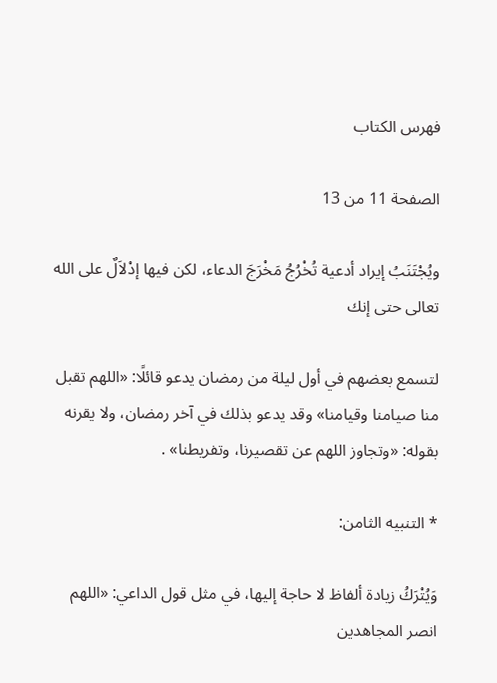فهرس الكتاب

الصفحة 11 من 13

ويُجْتَنَبُ إيراد أدعية تُخْرُجُ مَخْرَجَ الدعاء، لكن فيها إدْلاَلٌ على الله تعالى حتى إنك

لتسمع بعضهم في أول ليلة من رمضان يدعو قائلًا: «اللهم تقبل منا صيامنا وقيامنا» وقد يدعو بذلك في آخر رمضان، ولا يقرنه بقوله: «وتجاوز اللهم عن تقصيرنا، وتفريطنا» .

* التنبيه الثامن:

وَيُتْرَكُ زيادة ألفاظ لا حاجة إليها، في مثل قول الداعي: «اللهم انصر المجاهدين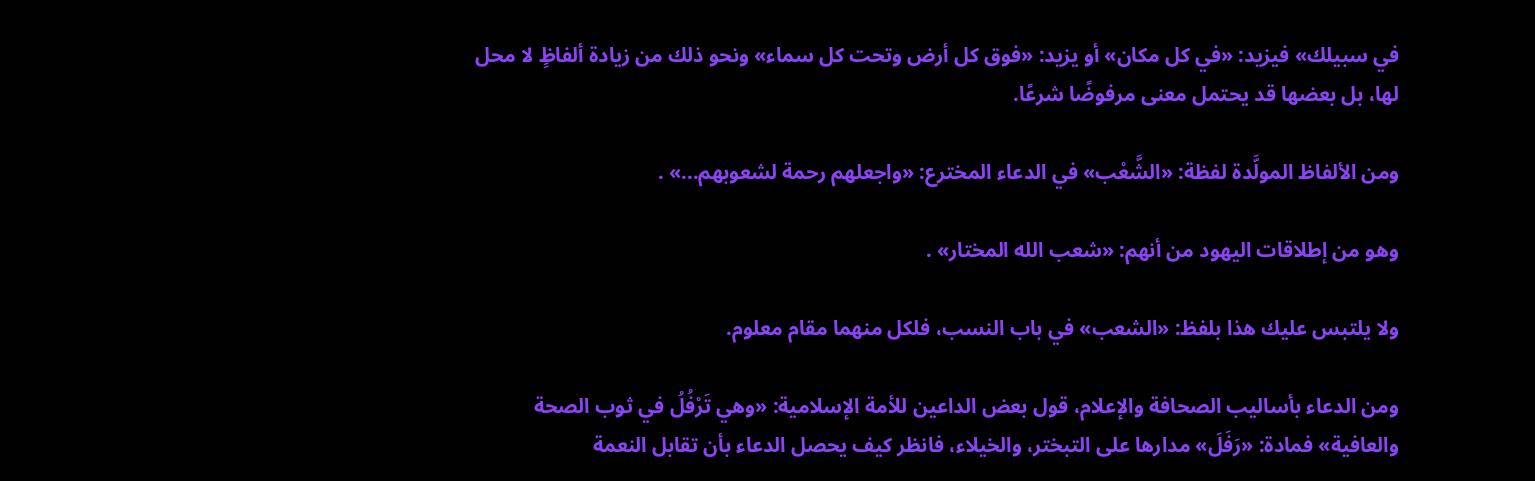في سبيلك» فيزيد: «في كل مكان» أو يزيد: «فوق كل أرض وتحت كل سماء» ونحو ذلك من زيادة ألفاظٍ لا محل لها، بل بعضها قد يحتمل معنى مرفوضًا شرعًا.

ومن الألفاظ المولَّدة لفظة: «الشَّعْب» في الدعاء المخترع: «واجعلهم رحمة لشعوبهم...» .

وهو من إطلاقات اليهود من أنهم: «شعب الله المختار» .

ولا يلتبس عليك هذا بلفظ: «الشعب» في باب النسب، فلكل منهما مقام معلوم.

ومن الدعاء بأساليب الصحافة والإعلام، قول بعض الداعين للأمة الإسلامية: «وهي تَرْفُلُ في ثوب الصحة والعافية» فمادة: «رَفَلَ» مدارها على التبختر، والخيلاء، فانظر كيف يحصل الدعاء بأن تقابل النعمة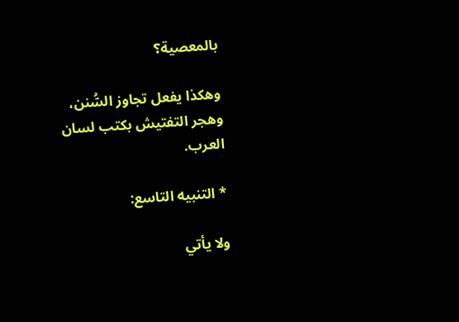بالمعصية؟

وهكذا يفعل تجاوز السُّنن، وهجر التفتيش بكتب لسان العرب.

* التنبيه التاسع:

ولا يأتي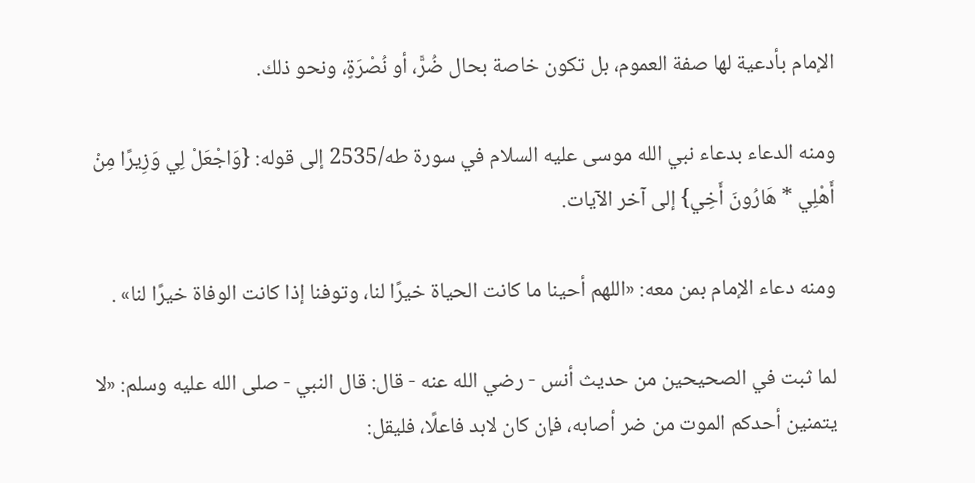الإمام بأدعية لها صفة العموم، بل تكون خاصة بحال ضُرًّ، أو نُصْرَةٍ، ونحو ذلك.

ومنه الدعاء بدعاء نبي الله موسى عليه السلام في سورة طه/2535 إلى قوله: {وَاجْعَلْ لِي وَزِيرًا مِنْ أَهْلِي * هَارُونَ أَخِي} إلى آخر الآيات.

ومنه دعاء الإمام بمن معه: «اللهم أحينا ما كانت الحياة خيرًا لنا، وتوفنا إذا كانت الوفاة خيرًا لنا» .

لما ثبت في الصحيحين من حديث أنس - رضي الله عنه - قال: قال النبي - صلى الله عليه وسلم: «لا يتمنين أحدكم الموت من ضر أصابه، فإن كان لابد فاعلًا، فليقل: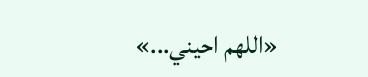«اللهم احيني...»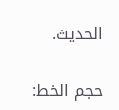الحديث.

حجم الخط: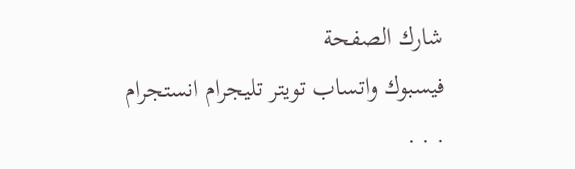شارك الصفحة
فيسبوك واتساب تويتر تليجرام انستجرام
. . .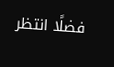فضلًا انتظر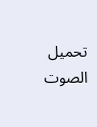تحميل الصوت